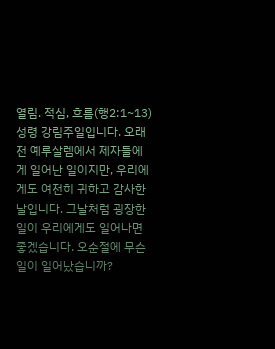열림. 적심, 흐름(행2:1~13) 성령 강림주일입니다. 오래전 예루살렘에서 제자들에게 일어난 일이지만, 우리에게도 여전히 귀하고 감사한 날입니다. 그날처럼 굉장한 일이 우리에게도 일어나면 좋겠습니다. 오순절에 무슨 일이 일어났습니까?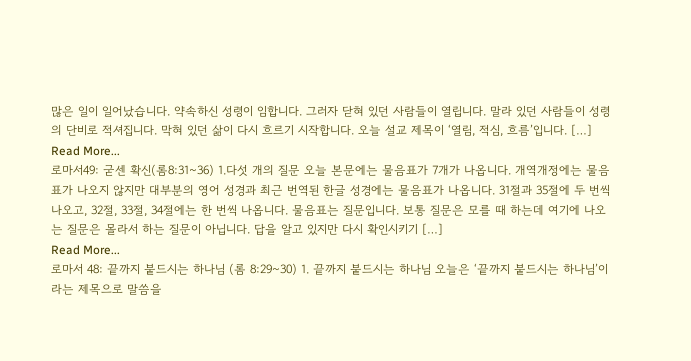많은 일이 일어났습니다. 약속하신 성령이 임합니다. 그러자 닫혀 있던 사람들이 열립니다. 말라 있던 사람들이 성령의 단비로 적셔집니다. 막혀 있던 삶이 다시 흐르기 시작합니다. 오늘 설교 제목이 ‘열림, 적심, 흐름’입니다. […]
Read More...
로마서49: 굳센 확신(롬8:31~36) 1.다섯 개의 질문 오늘 본문에는 물음표가 7개가 나옵니다. 개역개정에는 물음표가 나오지 않지만 대부분의 영어 성경과 최근 번역된 한글 성경에는 물음표가 나옵니다. 31절과 35절에 두 번씩 나오고, 32절, 33절, 34절에는 한 번씩 나옵니다. 물음표는 질문입니다. 보통 질문은 모를 때 하는데 여기에 나오는 질문은 몰라서 하는 질문이 아닙니다. 답을 알고 있지만 다시 확인시키기 […]
Read More...
로마서 48: 끝까지 붙드시는 하나님 (롬 8:29~30) 1. 끝까지 붙드시는 하나님 오늘은 ‘끝까지 붙드시는 하나님’이라는 제목으로 말씀을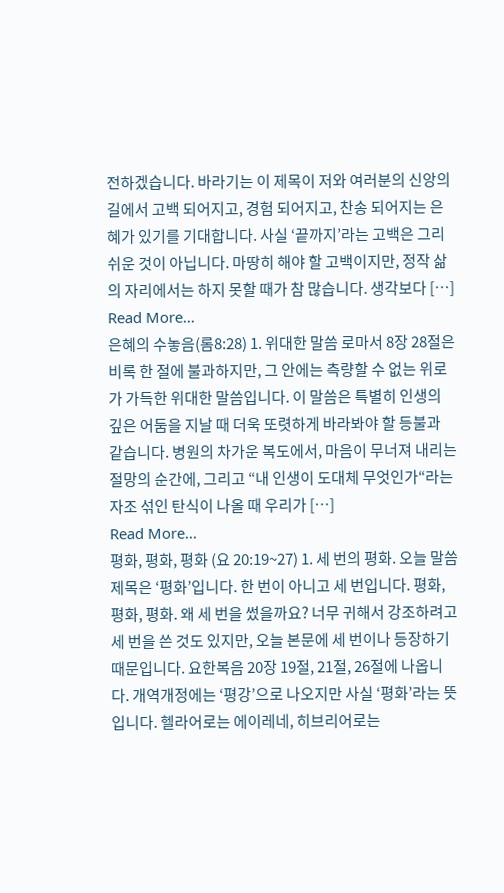전하겠습니다. 바라기는 이 제목이 저와 여러분의 신앙의 길에서 고백 되어지고, 경험 되어지고, 찬송 되어지는 은혜가 있기를 기대합니다. 사실 ‘끝까지’라는 고백은 그리 쉬운 것이 아닙니다. 마땅히 해야 할 고백이지만, 정작 삶의 자리에서는 하지 못할 때가 참 많습니다. 생각보다 […]
Read More...
은혜의 수놓음(롬8:28) 1. 위대한 말씀 로마서 8장 28절은 비록 한 절에 불과하지만, 그 안에는 측량할 수 없는 위로가 가득한 위대한 말씀입니다. 이 말씀은 특별히 인생의 깊은 어둠을 지날 때 더욱 또렷하게 바라봐야 할 등불과 같습니다. 병원의 차가운 복도에서, 마음이 무너져 내리는 절망의 순간에, 그리고 “내 인생이 도대체 무엇인가“라는 자조 섞인 탄식이 나올 때 우리가 […]
Read More...
평화, 평화, 평화 (요 20:19~27) 1. 세 번의 평화. 오늘 말씀 제목은 ‘평화’입니다. 한 번이 아니고 세 번입니다. 평화, 평화, 평화. 왜 세 번을 썼을까요? 너무 귀해서 강조하려고 세 번을 쓴 것도 있지만, 오늘 본문에 세 번이나 등장하기 때문입니다. 요한복음 20장 19절, 21절, 26절에 나옵니다. 개역개정에는 ‘평강’으로 나오지만 사실 ‘평화’라는 뜻입니다. 헬라어로는 에이레네, 히브리어로는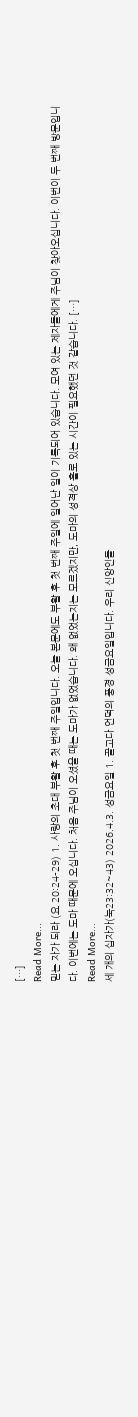[…]
Read More...
믿는 자가 되라 (요 20:24-29) 1. 사랑의 초대 부활 후 첫 번째 주일입니다. 오늘 본문에도 부활 후 첫 번째 주일에 일어난 일이 기록되어 있습니다. 모여 있는 제자들에게 주님이 찾아오십니다. 이번이 두 번째 방문입니다. 이번에는 도마 때문에 오십니다. 처음 주님이 오셨을 때는 도마가 없었습니다. 왜 없었는지는 모르겠지만, 도마의 성격상 홀로 있는 시간이 필요했던 것 같습니다. […]
Read More...
세 개의 십자가(눅23:32~43) 2026.4.3. 성금요일 1. 골고다 언덕의 풍경 성금요일입니다. 우리 신앙인들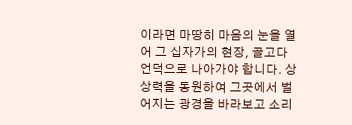이라면 마땅히 마음의 눈을 열어 그 십자가의 현장, 골고다 언덕으로 나아가야 합니다. 상상력을 동원하여 그곳에서 벌어지는 광경을 바라보고 소리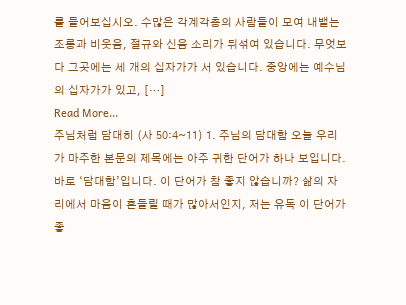를 들어보십시오. 수많은 각계각층의 사람들이 모여 내뱉는 조롱과 비웃음, 절규와 신음 소리가 뒤섞여 있습니다. 무엇보다 그곳에는 세 개의 십자가가 서 있습니다. 중앙에는 예수님의 십자가가 있고, […]
Read More...
주님처럼 담대히 (사 50:4~11) 1. 주님의 담대함 오늘 우리가 마주한 본문의 제목에는 아주 귀한 단어가 하나 보입니다. 바로 ‘담대함’입니다. 이 단어가 참 좋지 않습니까? 삶의 자리에서 마음이 흔들릴 때가 많아서인지, 저는 유독 이 단어가 좋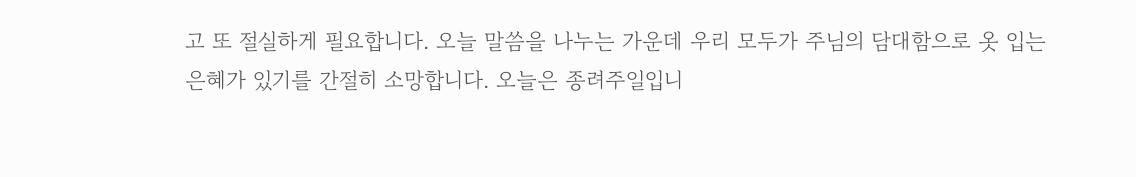고 또 절실하게 필요합니다. 오늘 말씀을 나누는 가운데 우리 모두가 주님의 담대함으로 옷 입는 은혜가 있기를 간절히 소망합니다. 오늘은 종려주일입니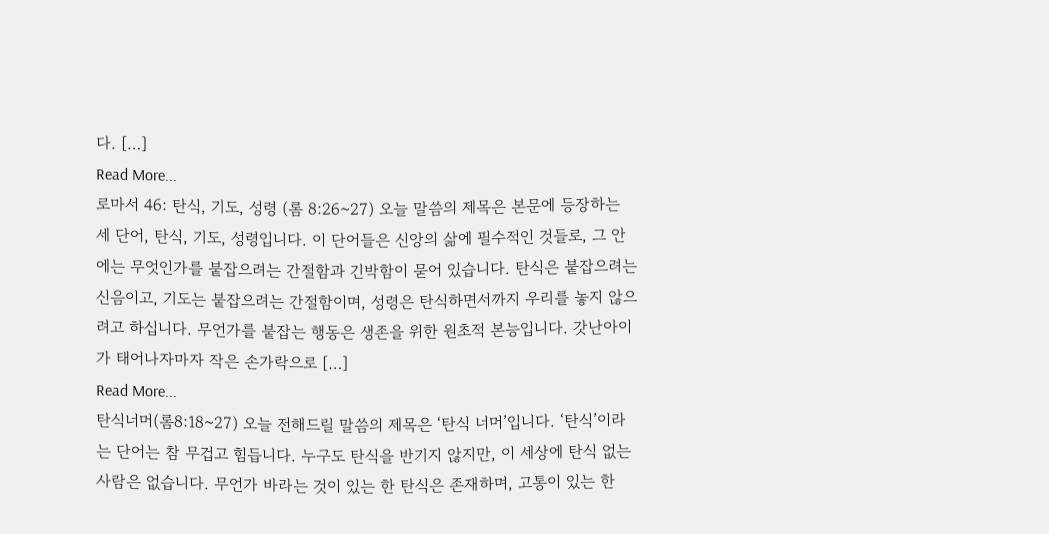다. […]
Read More...
로마서 46: 탄식, 기도, 성령 (롬 8:26~27) 오늘 말씀의 제목은 본문에 등장하는 세 단어, 탄식, 기도, 성령입니다. 이 단어들은 신앙의 삶에 필수적인 것들로, 그 안에는 무엇인가를 붙잡으려는 간절함과 긴박함이 묻어 있습니다. 탄식은 붙잡으려는 신음이고, 기도는 붙잡으려는 간절함이며, 성령은 탄식하면서까지 우리를 놓지 않으려고 하십니다. 무언가를 붙잡는 행동은 생존을 위한 원초적 본능입니다. 갓난아이가 태어나자마자 작은 손가락으로 […]
Read More...
탄식너머(롬8:18~27) 오늘 전해드릴 말씀의 제목은 ‘탄식 너머’입니다. ‘탄식’이라는 단어는 참 무겁고 힘듭니다. 누구도 탄식을 반기지 않지만, 이 세상에 탄식 없는 사람은 없습니다. 무언가 바라는 것이 있는 한 탄식은 존재하며, 고통이 있는 한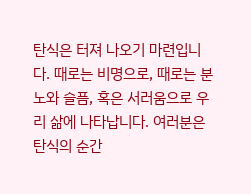탄식은 터져 나오기 마련입니다. 때로는 비명으로, 때로는 분노와 슬픔, 혹은 서러움으로 우리 삶에 나타납니다. 여러분은 탄식의 순간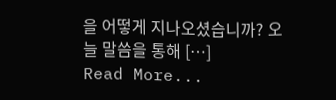을 어떻게 지나오셨습니까? 오늘 말씀을 통해 […]
Read More...